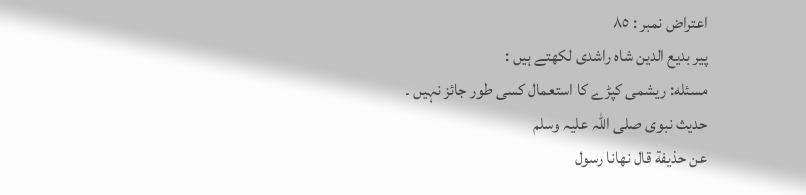اعتراض نمبر : ٨٥
پیر بدیع الدین شاہ راشدی لکھتے ہیں :
مسئله: ریشمی کپڑے کا استعمال کسی طور جائز نہیں ۔
حدیث نبوی صلی اللہ علیہ وسلم
عن حذيفة قال نهانا رسول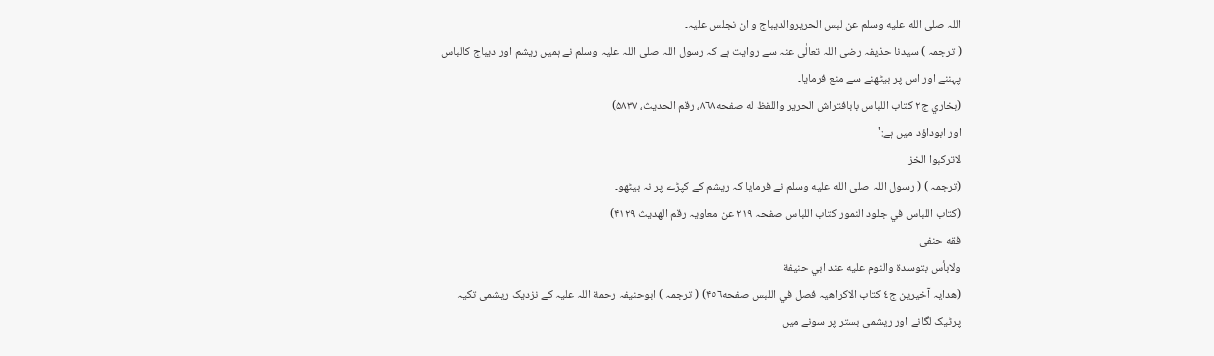اللہ صلى الله عليه وسلم عن لبس الحريروالديباج و ان نجلس علیہ۔
( ترجمہ ) سیدنا حذیفہ رضی اللہ تعالٰی عنہ سے روایت ہے کہ رسول اللہ صلی اللہ علیہ وسلم نے ہمیں ریشم اور دیباج کالباس پہننے اور اس پر بیٹھنے سے منع فرمایا۔
(بخاري ج٢ كتاب اللباس بابافتراش الحرير واللفظ له صفحه۸٦۸، رقم الحدیث، ۵۸۳٧)
اور ابوداؤد میں ہے:'
لاتركبوا الخز
(ترجمہ ) ( رسول اللہ صلى الله عليه وسلم نے فرمایا کہ ریشم کے کپڑے پر نہ بیٹھو۔
(کتاب اللباس في جلود النمور كتاب اللباس صفحہ ۲۱۹ عن معاویہ رقم الهدیث ۴۱۲۹)
فقه حنفى
ولابأس بتوسدة والنوم عليه عند ابي حنيفة
(هدایہ آخیرین ج٤ کتاب الاکراهیہ فصل في اللبس صفحه۴٥٦) ( ترجمہ ) ابوحنیفہ رحمة اللہ علیہ کے نزدیک ریشمی تکیہ پرٹیک لگانے اور ریشمی بستر پر سونے میں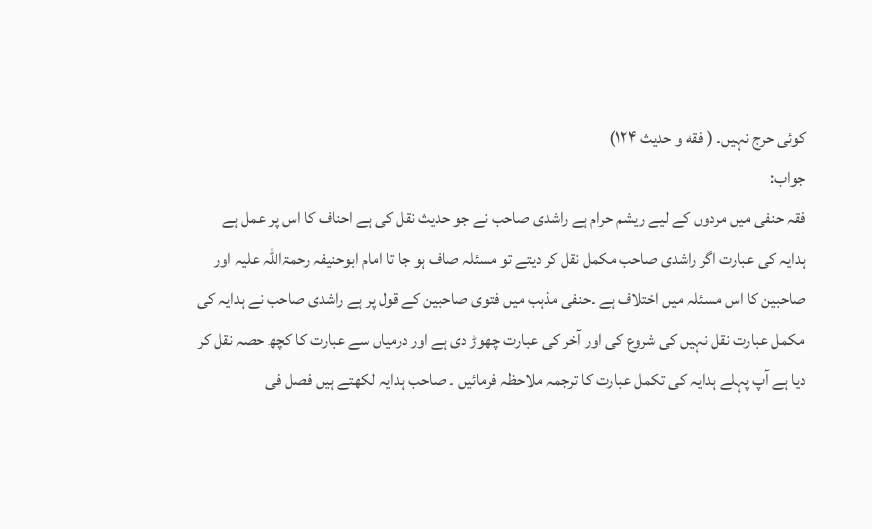کوئی حرج نہیں۔ ( فقه و حدیث ۱۲۴)
جواب:
فقہ حنفی میں مردوں کے لیے ریشم حرام ہے راشدی صاحب نے جو حدیث نقل کی ہے احناف کا اس پر عمل ہے ہدایہ کی عبارت اگر راشدی صاحب مکمل نقل کر دیتے تو مسئلہ صاف ہو جا تا امام ابوحنیفہ رحمۃاللہ علیہ اور صاحبین کا اس مسئلہ میں اختلاف ہے ۔حنفی مذہب میں فتوی صاحبین کے قول پر ہے راشدی صاحب نے ہدایہ کی مکمل عبارت نقل نہیں کی شروع کی اور آخر کی عبارت چھوڑ دی ہے اور درمیاں سے عبارت کا کچھ حصہ نقل کر دیا ہے آپ پہلے ہدایہ کی تکمل عبارت کا ترجمہ ملاحظہ فرمائیں ۔ صاحب ہدایہ لکھتے ہیں فصل فی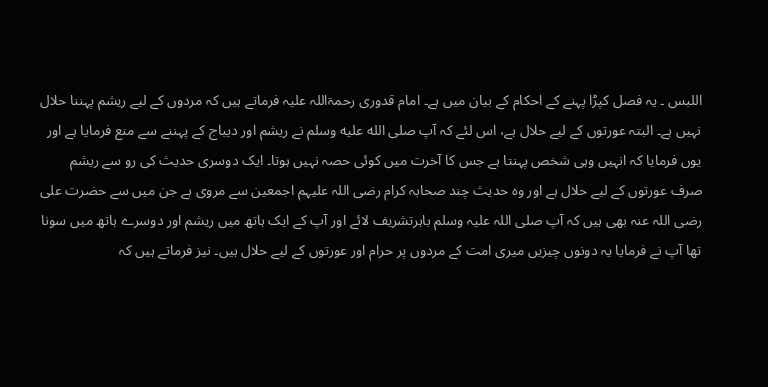اللبس ۔ یہ فصل کپڑا پہنے کے احکام کے بیان میں ہے۔ امام قدوری رحمۃاللہ علیہ فرماتے ہیں کہ مردوں کے لیے ریشم پہننا حلال نہیں ہے۔ البتہ عورتوں کے لیے حلال ہے، اس لئے کہ آپ صلى الله عليه وسلم نے ریشم اور دیباج کے پہننے سے منع فرمایا ہے اور یوں فرمایا کہ انہیں وہی شخص پہنتا ہے جس کا آخرت میں کوئی حصہ نہیں ہوتا۔ ایک دوسری حدیث کی رو سے ریشم صرف عورتوں کے لیے حلال ہے اور وہ حدیث چند صحابہ کرام رضی اللہ علیہم اجمعین سے مروی ہے جن میں سے حضرت علی رضی اللہ عنہ بھی ہیں کہ آپ صلی اللہ علیہ وسلم باہرتشریف لائے اور آپ کے ایک ہاتھ میں ریشم اور دوسرے ہاتھ میں سونا تھا آپ نے فرمایا یہ دونوں چیزیں میری امت کے مردوں پر حرام اور عورتوں کے لیے حلال ہیں۔ نیز فرماتے ہیں کہ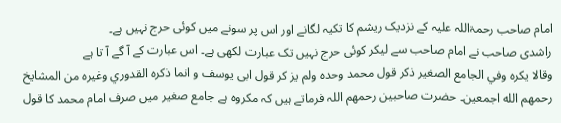امام صاحب رحمۃاللہ علیہ کے نزدیک ریشم کا تکیہ لگانے اور اس پر سونے میں کوئی حرج نہیں ہے۔
راشدی صاحب نے امام صاحب سے لیکر کوئی حرج نہیں تک عبارت لکھی ہے۔ اس عبارت کے آ گے آ تا ہے
وقالا يكره وفي الجامع الصغير ذكر قول محمد وحده ولم یز کر قول ابی يوسف و انما ذكره القدوري وغيره من المشايخ رحمهم الله اجمعین۔ حضرت صاحبین رحمهم اللہ فرماتے ہیں کہ مکروہ ہے جامع صغیر میں صرف امام محمد کا قول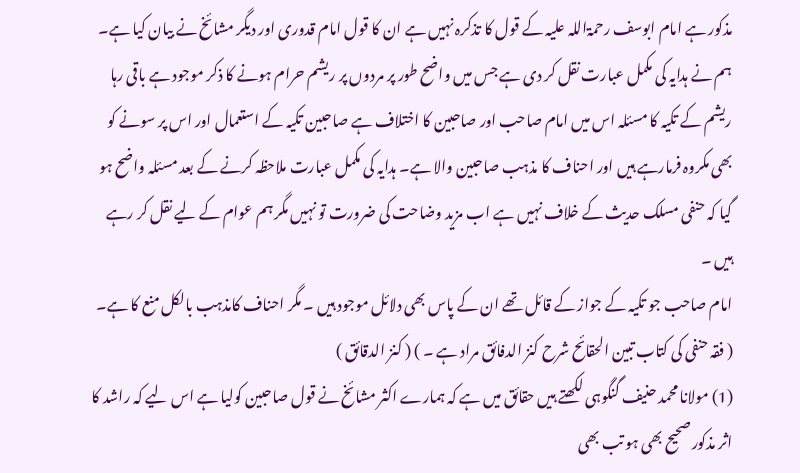مذکور ہے امام ابوسف رحمۃاللہ علیہ کے قول کا تذکرہ نہیں ہے ان کا قول امام قدوری اور دیگر مشائخ نے بیان کیا ہے۔ ہم نے ہدایہ کی مکمل عبارت نقل کر دی ہے جس میں واضح طور پر مردوں پر ریشم حرام ہونے کا ذکر موجود ہے باقی رہا ریشم کے تکیہ کا مسئلہ اس میں امام صاحب اور صاحبین کا اختلاف ہے صاحبین تکیہ کے استعمال اور اس پر سونے کو بھی مکروہ فرمارہے ہیں اور احناف کا مذہب صاحبین والا ہے۔ ہدایہ کی مکمل عبارت ملاحظہ کرنے کے بعد مسئلہ واضح ہو گیا کہ حنفی مسلک حدیث کے خلاف نہیں ہے اب مزید وضاحت کی ضرورت تو نہیں مگر ہم عوام کے لیے نقل کر رہے ہیں ۔
امام صاحب جو تکیہ کے جواز کے قائل تھے ان کے پاس بھی دلائل موجود ہیں ۔ مگر احناف کامذہب بالکل منع کا ہے۔
( فقہ حنفی کی کتاب تبین الحقائح شرح کنز الدفائق مراد ہے ۔ ) ( کنز الدقائق )
(1) مولانا محمد حنیف گنگوہی لکھتے ہیں حقائق میں ہے کہ ہمارے اکثر مشائخ نے قول صاحبین کولیا ہے اس لیے کہ راشد کا اثر مذکور صحیح بھی ہو تب بھی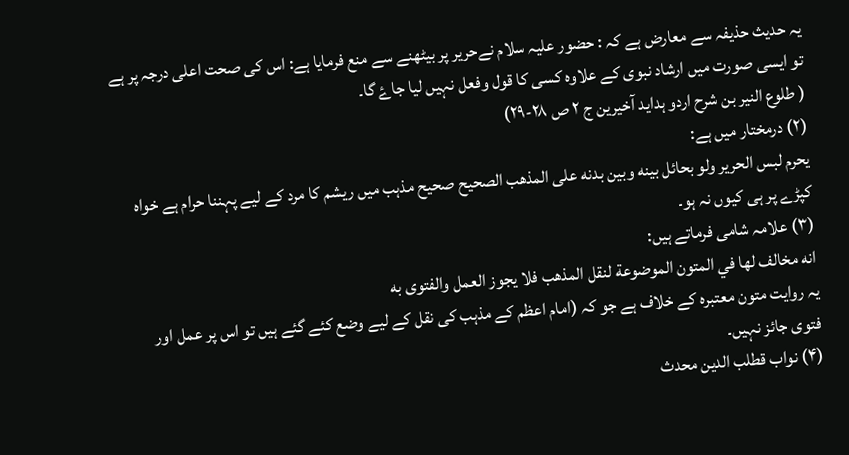یہ حدیث حذیفہ سے معارض ہے کہ : حضور علیہ سلام نےحریر پر بیٹھنے سے منع فرمایا ہے: اس کی صحت اعلی درجہ پر ہے تو ایسی صورت میں ارشاد نبوی کے علاوہ کسی کا قول وفعل نہیں لیا جاۓ گا۔
( طلوع النير بن شرح اردو ہداید آخیرین ج ۲ ص ۲۸-۲۹)
(۲) درمختار میں ہے:
يحرم لبس الحرير ولو بحائل بينه وبين بدنه على المذهب الصحیح صحیح مذہب میں ریشم کا مرد کے لیے پہننا حرام ہے خواہ کپڑے پر ہی کیوں نہ ہو۔
(۳) علامہ شامی فرماتے ہیں:
انه مخالف لها في المتون الموضوعة لنقل المذهب فلا يجوز العمل والفتوى به
یہ روایت متون معتبرہ کے خلاف ہے جو کہ (امام اعظم کے مذہب کی نقل کے لیے وضع کئے گئے ہیں تو اس پر عمل اور فتوی جائز نہیں۔
(۴) نواب قطلب الدین محدث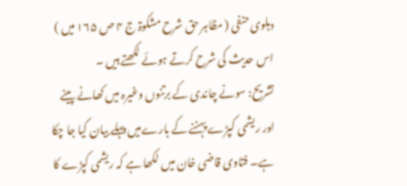دہلوی حنفی ( مظاہر حق شرح مشکوۃ ج ۴ ص ۱۶۵ میں ) اس حدیث کی شرح کرتے ہوئے لکھتے ہیں ۔
تشریح: سونے چاندی کے برتنوں وغیرہ میں کھانے پینے اور ریشمی کپڑے پہننے کے بارےمیں پہلے بیان کیا جا چکا ہے۔ فتاوی قاضی خان میں لکھا ہے کہ ریشمی کپڑے کا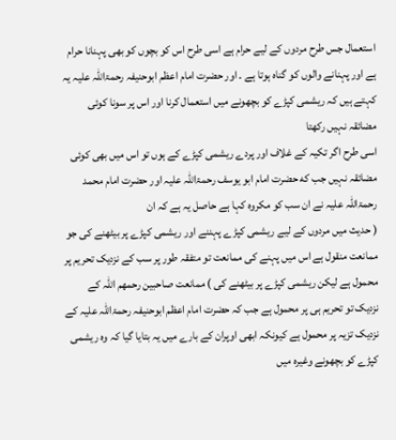استعمال جس طرح مردوں کے لیے حرام ہے اسی طرح اس کو بچوں کو بھی پہنانا حرام ہے اور پہنانے والوں کو گناہ ہوتا ہے ۔ اور حضرت امام اعظم ابوحنیفہ رحمۃاللہ علیہ یہ کہتے ہیں کہ ریشمی کپڑے کو بچھونے میں استعمال کرنا اور اس پر سونا کوئی مضائقہ نہیں رکھتا
اسی طرح اگر تکیہ کے غلاف اور پردے ریشمی کپڑے کے ہوں تو اس میں بھی کوئی مضائقہ نہیں جب که حضرت امام ابو یوسف رحمۃاللہ علیہ اور حضرت امام محمد رحمۃاللہ علیہ نے ان سب کو مکروہ کہا ہے حاصل یہ ہے کہ ان
( حدیث میں مردوں کے لیے ریشمی کپڑے پہننے اور ریشمی کپڑے پر بیٹھنے کی جو ممانعت منقول ہے اس میں پہنے کی ممانعت تو متفقہ طور پر سب کے نزدیک تحریم پر محمول ہے لیکن ریشمی کپڑے پر بیٹھنے کی ) ممانعت صاحبین رحمهم اللہ کے نزدیک تو تحریم ہی پر محمول ہے جب کہ حضرت امام اعظم ابوحنیفہ رحمۃاللہ علیہ کے نزدیک تزیہ پر محمول ہے کیونکہ ابھی اوپران کے بارے میں یہ بتایا گیا کہ وہ ریشمی کپڑے کو بچھونے وغیرہ میں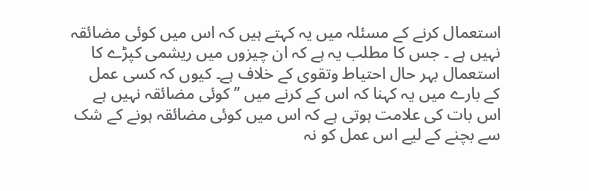استعمال کرنے کے مسئلہ میں یہ کہتے ہیں کہ اس میں کوئی مضائقہ نہیں ہے ۔ جس کا مطلب یہ ہے کہ ان چیزوں میں ریشمی کپڑے کا استعمال بہر حال احتیاط وتقوی کے خلاف ہے۔ کیوں کہ کسی عمل کے بارے میں یہ کہنا کہ اس کے کرنے میں ’’ کوئی مضائقہ نہیں ہے اس بات کی علامت ہوتی ہے کہ اس میں کوئی مضائقہ ہونے کے شک سے بچنے کے لیے اس عمل کو نہ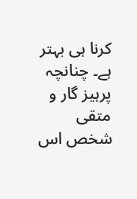کرنا ہی بہتر ہے۔ چنانچہ پرہیز گار و متقی شخص اس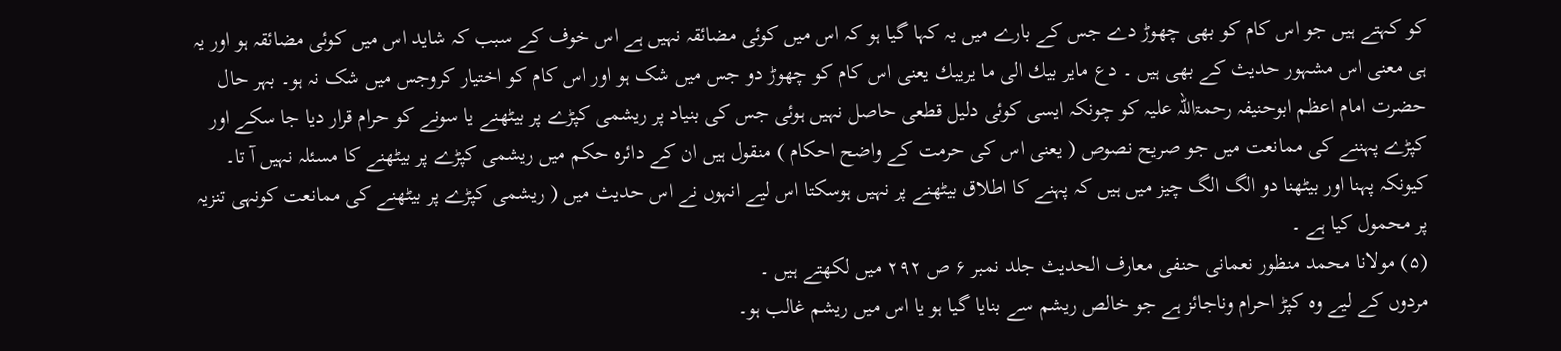کو کہتے ہیں جو اس کام کو بھی چھوڑ دے جس کے بارے میں یہ کہا گیا ہو کہ اس میں کوئی مضائقہ نہیں ہے اس خوف کے سبب کہ شاید اس میں کوئی مضائقہ ہو اور یہ ہی معنی اس مشہور حدیث کے بھی ہیں ۔ دع ماير بيك الى ما يريبك يعنی اس کام کو چھوڑ دو جس میں شک ہو اور اس کام کو اختیار کروجس میں شک نہ ہو۔ بہر حال حضرت امام اعظم ابوحنیفہ رحمۃاللہ علیہ کو چونکہ ایسی کوئی دلیل قطعی حاصل نہیں ہوئی جس کی بنیاد پر ریشمی کپڑے پر بیٹھنے یا سونے کو حرام قرار دیا جا سکے اور کپڑے پہننے کی ممانعت میں جو صریح نصوص ( یعنی اس کی حرمت کے واضح احکام ) منقول ہیں ان کے دائرہ حکم میں ریشمی کپڑے پر بیٹھنے کا مسئلہ نہیں آ تا۔ کیونکہ پہنا اور بیٹھنا دو الگ الگ چیز میں ہیں کہ پہنے کا اطلاق بیٹھنے پر نہیں ہوسکتا اس لیے انہوں نے اس حدیث میں ( ریشمی کپڑے پر بیٹھنے کی ممانعت کونہی تنزیہ پر محمول کیا ہے ۔
(۵) مولانا محمد منظور نعمانی حنفی معارف الحدیث جلد نمبر ۶ ص ۲۹۲ میں لکھتے ہیں ۔
مردوں کے لیے وہ کپڑ احرام وناجائز ہے جو خالص ریشم سے بنایا گیا ہو یا اس میں ریشم غالب ہو۔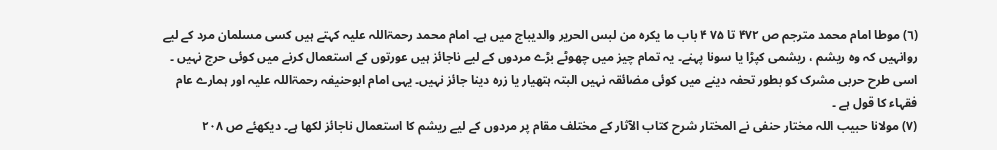(٦) موطا امام محمد مترجم ص ۴۷۲ تا ۷۵ ۴ باب ما يكره من لبس الحرير والدیباج میں ہے۔ امام محمد رحمۃاللہ علیہ کہتے ہیں کسی مسلمان مرد کے لیے روانہیں کہ وہ ریشم ، ریشمی کپڑا یا سونا پہنے۔ یہ تمام چیز میں چھوٹے بڑے مردوں کے لیے ناجائز ہیں عورتوں کے استعمال کرنے میں کوئی حرج نہیں ۔ اسی طرح حربی مشرک کو بطور تحفہ دینے میں کوئی مضائقہ نہیں البتہ ہتھیار یا زرہ دینا جائز نہیں۔ یہی امام ابوحنیفہ رحمۃاللہ علیہ اور ہمارے عام فقہاء کا قول ہے ۔
(۷) مولانا حبیب اللہ مختار حنفی نے المختار شرح کتاب الآثار کے مختلف مقام پر مردوں کے لیے ریشم کا استعمال ناجائز لکھا ہے۔ دیکھئے ص ۲۰۸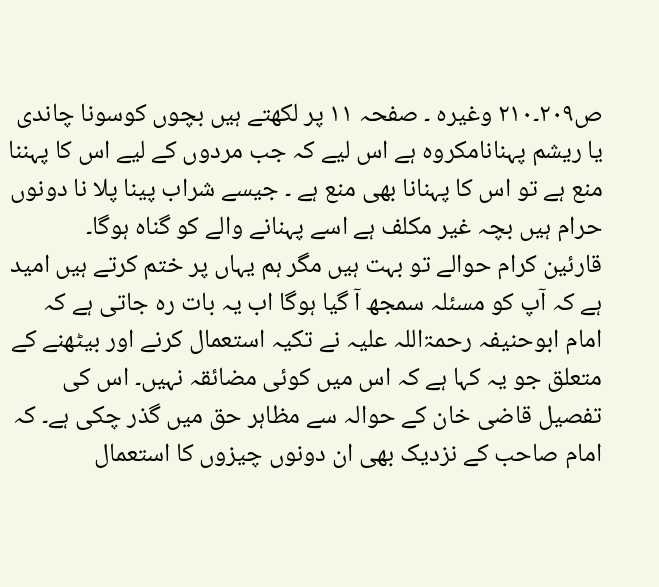ص۲۰۹۔۲۱۰ وغیرہ ۔ صفحہ ۱۱ پر لکھتے ہیں بچوں کوسونا چاندی یا ریشم پہنانامکروہ ہے اس لیے کہ جب مردوں کے لیے اس کا پہننا منع ہے تو اس کا پہنانا بھی منع ہے ۔ جیسے شراب پینا پلا نا دونوں حرام ہیں بچہ غیر مکلف ہے اسے پہنانے والے کو گناہ ہوگا۔
قارئین کرام حوالے تو بہت ہیں مگر ہم یہاں پر ختم کرتے ہیں امید ہے کہ آپ کو مسئلہ سمجھ آ گیا ہوگا اب یہ بات رہ جاتی ہے کہ امام ابوحنیفہ رحمۃاللہ علیہ نے تکیہ استعمال کرنے اور بیٹھنے کے متعلق جو یہ کہا ہے کہ اس میں کوئی مضائقہ نہیں۔ اس کی تفصیل قاضی خان کے حوالہ سے مظاہر حق میں گذر چکی ہے۔ کہ امام صاحب کے نزدیک بھی ان دونوں چیزوں کا استعمال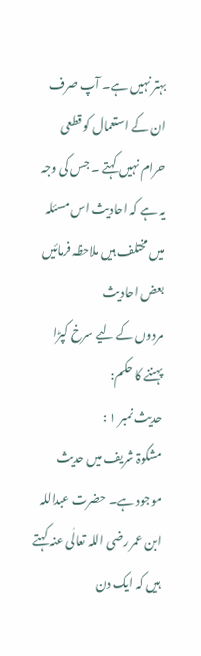بہتر نہیں ہے۔ آپ صرف ان کے استعمال کو قطعی حرام نہیں کہتے ۔ جس کی وجہ یہ ہے کہ احادیث اس مسئلہ میں مختلف ہیں ملاحظہ فرمائیں بعض احادیث
مردوں کے لیے سرخ کپڑا پہننے کا حکم:
حدیث نمبر ١ :
مشکوۃ شریف میں حدیث موجود ہے۔ حضرت عبداللہ ابن عمر رضی اللہ تعالٰی عنہ کہتے ہیں کہ ایک دن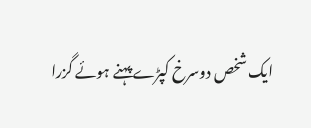ایک شخص دوسرخ کپڑے پہنے ہوئے گزرا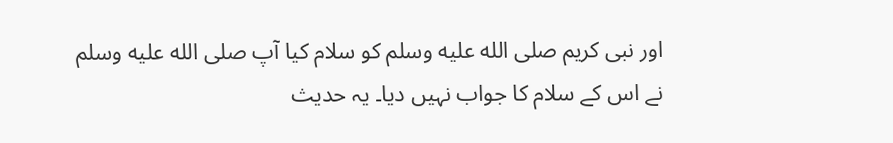اور نبی کریم صلى الله عليه وسلم کو سلام کیا آپ صلى الله عليه وسلم نے اس کے سلام کا جواب نہیں دیا۔ یہ حدیث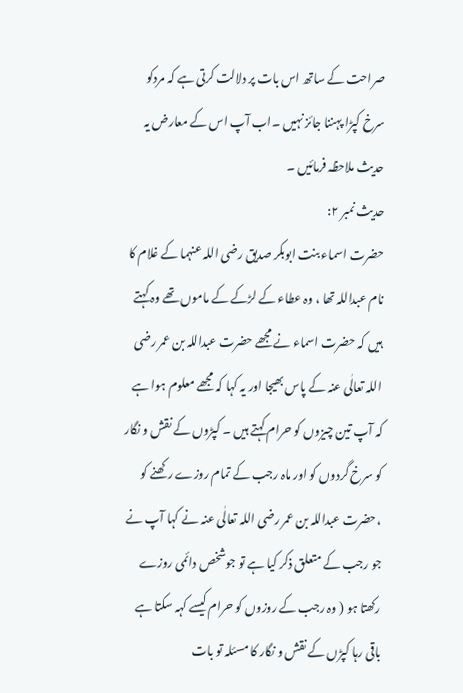صراحت کے ساتھ اس بات پر دلالت کرتی ہے کہ مردکو سرخ کپڑا پہننا جائز نہیں ۔اب آپ اس کے معارض یہ حدیث ملاحظہ فرمائیں ۔
حدیث نمبر ۲:
حضرت اسماء بنت ابوبکر صدیق رضی اللہ عنہما کے غلام کا نام عبداللہ تھا ، وہ عطاء کے لڑکے کے ماموں تھے وہ کہتے ہیں کہ حضرت اسماء نے مجھے حضرت عبداللہ بن عمر رضی اللہ تعالٰی عنہ کے پاس بھیجا اور یہ کہا کہ مجھے معلوم ہوا ہے کہ آپ تین چیزوں کو حرام کہتے ہیں ۔ کپڑوں کے نقش و نگار کو سرخ گردوں کو اور ماہ رجب کے تمام روزے رکھنے کو ،حضرت عبداللہ بن عمر رضی اللہ تعالٰی عنہ نے کہا آپ نے جو رجب کے متعلق ذکر کیا ہے تو جوشخص دائمی روزے رکھتا ہو ( وہ رجب کے روزوں کو حرام کیسے کہہ سکتا ہے باقی رہا کپڑں کے نقش و نگار کا مسئلہ تو بات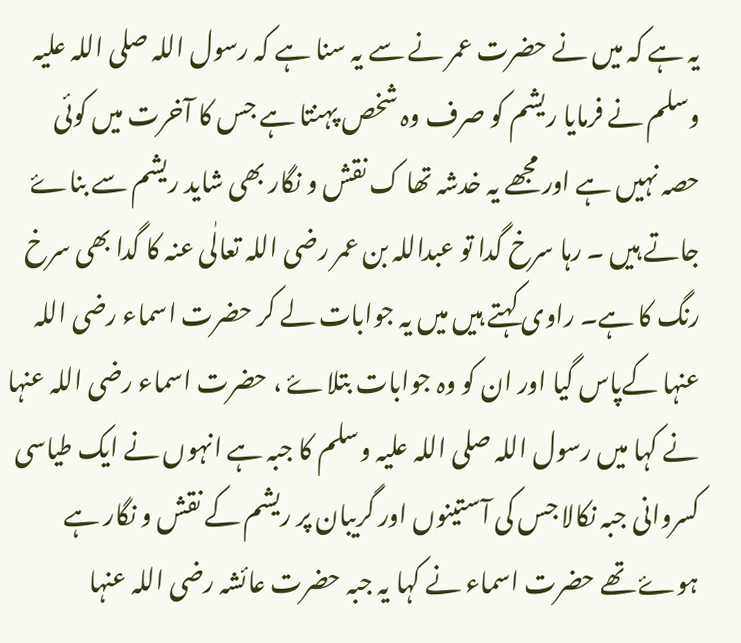یہ ہے کہ میں نے حضرت عمر نے سے یہ سنا ہے کہ رسول اللہ صلی اللہ علیہ وسلم نے فرمایا ریشم کو صرف وہ شخص پہنتا ہے جس کا آخرت میں کوئی حصہ نہیں ہے اور مجھے یہ خدشہ تھا ک نقش و نگار بھی شاید ریشم سے بناۓ جاتے ہیں ۔ رہا سرخ گدا تو عبداللہ بن عمر رضی اللہ تعالٰی عنہ کا گدا بھی سرخ رنگ کا ہے۔ راوی کہتے ہیں میں یہ جوابات لے کر حضرت اسماء رضی اللہ عنہا کےپاس گیا اور ان کو وہ جوابات بتلاۓ ، حضرت اسماء رضی اللہ عنہا نے کہا میں رسول اللہ صلی اللہ علیہ وسلم کا جبہ ہے انہوں نے ایک طیاسی کسروانی جبہ نکالا جس کی آستینوں اور گریبان پر ریشم کے نقش و نگار ہے ہوۓ تھے حضرت اسماء نے کہا یہ جبہ حضرت عائشہ رضی اللہ عنہا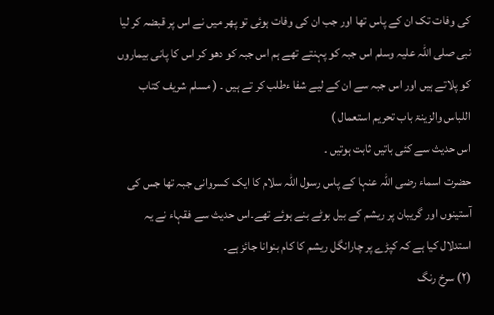کی وفات تک ان کے پاس تھا اور جب ان کی وفات ہوئی تو پھر میں نے اس پر قبضہ کر لیا نبی صلی اللہ علیہ وسلم اس جبہ کو پہنتے تھے ہم اس جبہ کو دھو کر اس کا پانی بیماروں کو پلاتے ہیں اور اس جبہ سے ان کے لیے شفا ءطلب کر تے ہیں ۔ ( مسلم شریف کتاب اللباس والزینۃ باب تحریم استعمال )
اس حدیث سے کئی باتیں ثابت ہوتیں ۔
حضرت اسماء رضی اللہ عنہا کے پاس رسول اللہ سلام کا ایک کسروانی جبہ تھا جس کی آستینوں اور گریبان پر ریشم کے بیل بوٹے بنے ہوئے تھے۔اس حدیث سے فقہاء نے یہ استدلال کیا ہے کہ کپڑے پر چارانگل ریشم کا کام بنوانا جائز ہے۔
(۲) سرخ رنگ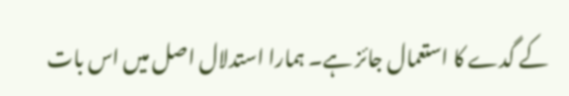کے گدے کا استعمال جائز ہے۔ ہمارا استدلال اصل میں اس بات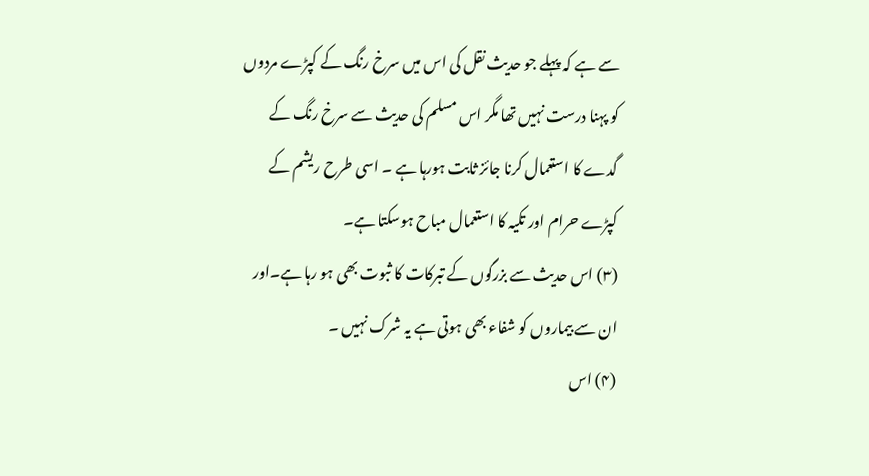سے ہے کہ پہلے جو حدیث نقل کی اس میں سرخ رنگ کے کپڑے مردوں کو پہنا درست نہیں تھا مگر اس مسلم کی حدیث سے سرخ رنگ کے گدے کا استعمال کرنا جائز ثابت ہورہا ہے ۔ اسی طرح ریشم کے کپڑے حرام اور تکیہ کا استعمال مباح ہوسکتا ہے۔
(۳) اس حدیث سے بزرگوں کے تبرکات کا ثبوت بھی ہو رہا ہے۔اور ان سے بیماروں کو شفاء بھی ہوتی ہے یہ شرک نہیں ۔
(۴) اس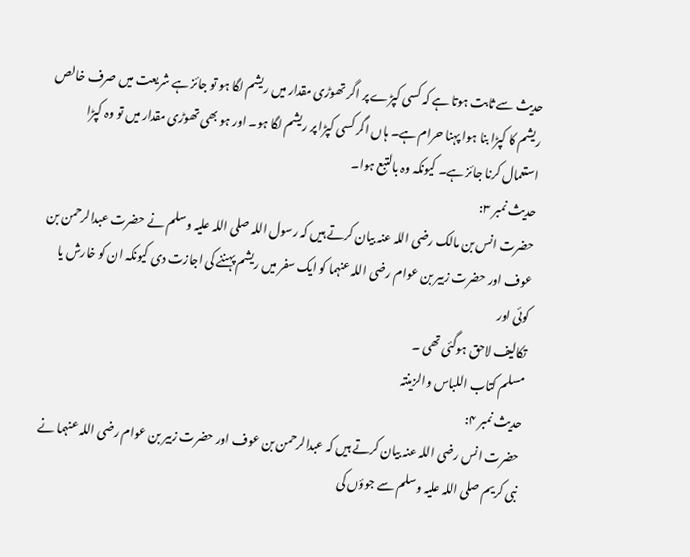حدیث سے ثابت ہوتا ہے کہ کسی کپڑے پر اگر تھوڑی مقدار میں ریشم لگا ہو تو جائز ہے شریعت میں صرف خالص ریشم کا کپڑا بنا ہوا پہنا حرام ہے۔ ہاں اگر کسی کپڑا پر ریشم لگا ہو۔ اور ہو بھی تھوڑی مقدار میں تو وہ کپڑا استعمال کرنا جائز ہے۔ کیونکہ وہ بالتبع ہوا۔
حدیث نمبر ۳:
حضرت انس بن مالک رضی اللہ عنہ بیان کرتے ہیں کہ رسول اللہ صلی اللہ علیہ وسلم نے حضرت عبدالرحمن بن عوف اور حضرت زبیر بن عوام رضی اللہ عنہما کو ایک سفر میں ریشم پہننے کی اجازت دی کیونکہ ان کو خارش یا کوئی اور
تکالیف لاحق ہوگئی تھی ۔
مسلم کتاب اللباس والزینتہ
حدیث نمبر ۴:
حضرت انس رضی اللہ عنہ بیان کرتے ہیں کہ عبدالرحمن بن عوف اور حضرت زبیر بن عوام رضی اللہ عنہما نے نبی کریم صلی اللہ علیہ وسلم سے جوؤں کی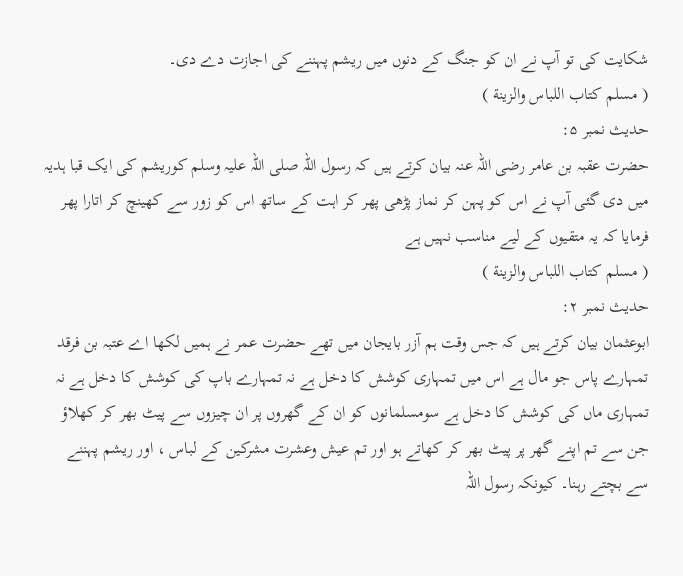شکایت کی تو آپ نے ان کو جنگ کے دنوں میں ریشم پہننے کی اجازت دے دی۔
( مسلم کتاب اللباس والزينة )
حدیث نمبر ۵:
حضرت عقبہ بن عامر رضی اللہ عنہ بیان کرتے ہیں کہ رسول اللہ صلی اللہ علیہ وسلم کوریشم کی ایک قبا ہدیہ میں دی گئی آپ نے اس کو پہن کر نماز پڑھی پھر کر اہت کے ساتھ اس کو زور سے کھینچ کر اتارا پھر فرمایا کہ یہ متقیوں کے لیے مناسب نہیں ہے
( مسلم کتاب اللباس والزينة )
حدیث نمبر ۲:
ابوعثمان بیان کرتے ہیں کہ جس وقت ہم آزر بایجان میں تھے حضرت عمر نے ہمیں لکھا اے عتبہ بن فرقد تمہارے پاس جو مال ہے اس میں تمہاری کوشش کا دخل ہے نہ تمہارے باپ کی کوشش کا دخل ہے نہ تمہاری ماں کی کوشش کا دخل ہے سومسلمانوں کو ان کے گھروں پر ان چیزوں سے پیٹ بھر کر کھلاؤ جن سے تم اپنے گھر پر پیٹ بھر کر کھاتے ہو اور تم عیش وعشرت مشرکین کے لباس ، اور ریشم پہننے سے بچتے رہنا۔ کیونکہ رسول اللہ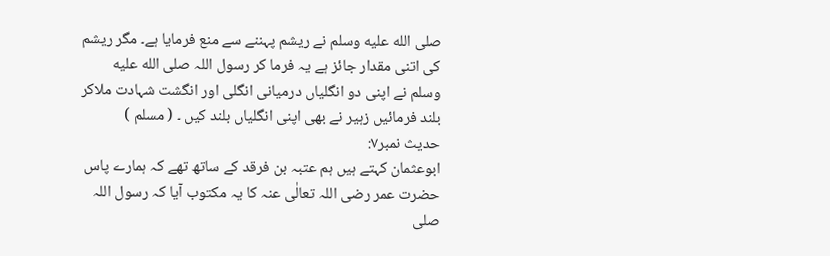صلى الله عليه وسلم نے ریشم پہننے سے منع فرمایا ہے۔ مگر ریشم کی اتنی مقدار جائز ہے یہ فرما کر رسول اللہ صلى الله عليه وسلم نے اپنی دو انگلیاں درمیانی انگلی اور انگشت شہادت ملاکر بلند فرمائیں زہیر نے بھی اپنی انگلیاں بلند کیں ۔ ( مسلم )
حدیث نمبر٧:
ابوعثمان کہتے ہیں ہم عتبہ بن فرقد کے ساتھ تھے کہ ہمارے پاس حضرت عمر رضی اللہ تعالٰی عنہ کا یہ مکتوب آیا کہ رسول اللہ صلى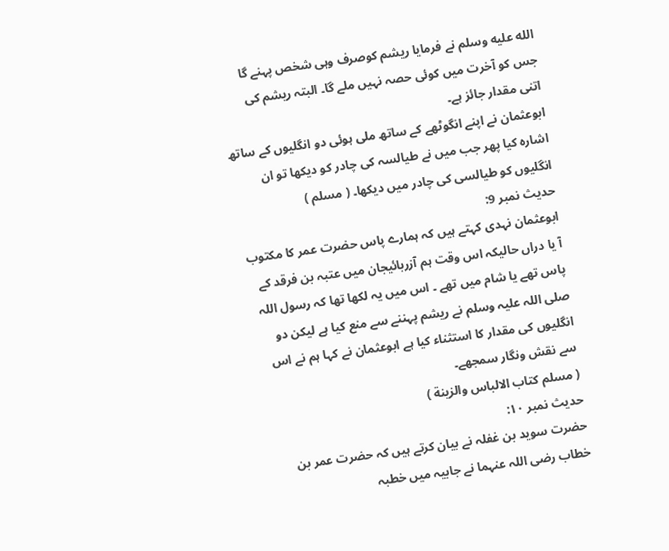الله عليه وسلم نے فرمایا ریشم کوصرف وہی شخص پہنے گا جس کو آخرت میں کوئی حصہ نہیں ملے گا۔ البتہ ریشم کی اتنی مقدار جائز ہے۔
ابوعثمان نے اپنے انگوٹھے کے ساتھ ملی ہوئی دو انگلیوں کے ساتھ اشارہ کیا پھر جب میں نے طیالسہ کی چادر کو دیکھا تو ان انگلیوں کو طیالسی کی چادر میں دیکھا۔ ( مسلم )
حدیث نمبر 9:
ابوعثمان نہدی کہتے ہیں کہ ہمارے پاس حضرت عمر کا مکتوب آ یا دراں حالیکہ اس وقت ہم آزربائیجان میں عتبہ بن فرقد کے پاس تھے یا شام میں تھے ۔ اس میں یہ لکھا تھا کہ رسول اللہ صلی اللہ علیہ وسلم نے ریشم پہننے سے منع کیا ہے لیکن دو انگلیوں کی مقدار کا استثناء کیا ہے ابوعثمان نے کہا ہم نے اس سے نقش ونگار سمجھے۔
( مسلم کتاب الالباس والزينة )
حدیث نمبر ١٠:
حضرت سوید بن غفلہ نے بیان کرتے ہیں کہ حضرت عمر بن خطاب رضی اللہ عنہما نے جابیہ میں خطبہ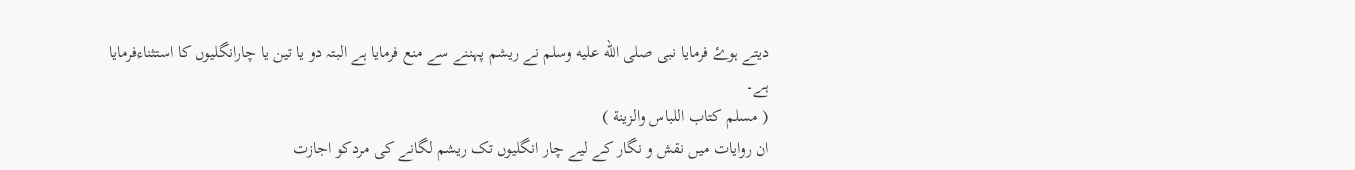دیتے ہوۓ فرمایا نبی صلى الله عليه وسلم نے ریشم پہننے سے منع فرمایا ہے البتہ دو یا تین یا چارانگلیوں کا استثناءفرمایا ہے۔
( مسلم کتاب اللباس والزينة )
ان روایات میں نقش و نگار کے لیے چار انگلیوں تک ریشم لگانے کی مردکو اجازت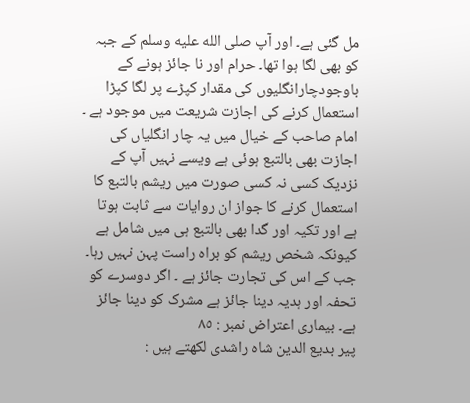مل گئی ہے۔ اور آپ صلى الله عليه وسلم کے جبہ کو بھی لگا ہوا تھا۔ حرام اور نا جائز ہونے کے باوجودچارانگلیوں کی مقدار کپڑے پر لگا کپڑا استعمال کرنے کی اجازت شریعت میں موجود ہے ۔ امام صاحب کے خیال میں یہ چار انگلیاں کی اجازت بھی بالتبع ہوئی ہے ویسے نہیں آپ کے نزدیک کسی نہ کسی صورت میں ریشم بالتبع کا استعمال کرنے کا جواز ان روایات سے ثابت ہوتا ہے اور تکیہ اور گدا بھی بالتبع ہی میں شامل ہے کیونکہ شخص ریشم کو براہ راست پہن نہیں رہا۔ جب کے اس کی تجارت جائز ہے ۔ اگر دوسرے کو تحفہ اور ہدیہ دینا جائز ہے مشرک کو دینا جائز ہے۔ بیماری اعتراض نمبر : ٨٥
پیر بدیع الدین شاہ راشدی لکھتے ہیں :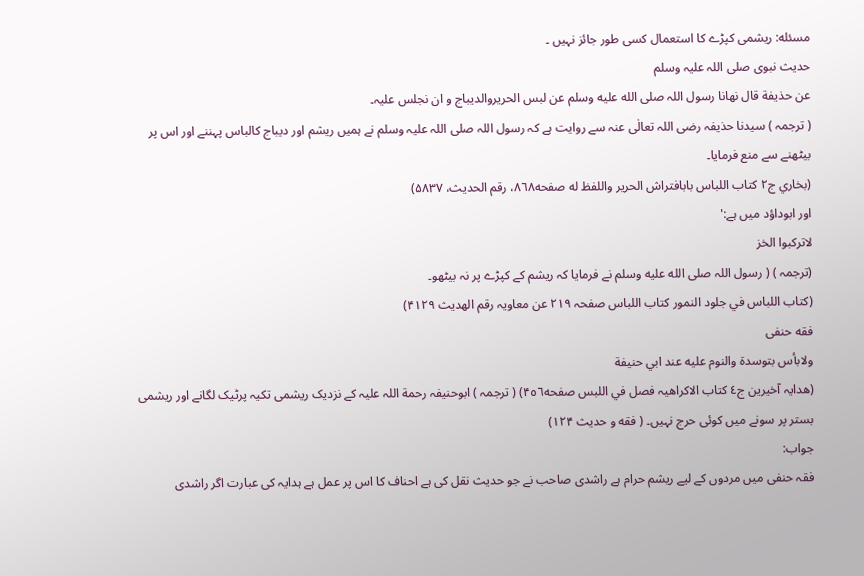مسئله: ریشمی کپڑے کا استعمال کسی طور جائز نہیں ۔
حدیث نبوی صلی اللہ علیہ وسلم
عن حذيفة قال نهانا رسول اللہ صلى الله عليه وسلم عن لبس الحريروالديباج و ان نجلس علیہ۔
( ترجمہ ) سیدنا حذیفہ رضی اللہ تعالٰی عنہ سے روایت ہے کہ رسول اللہ صلی اللہ علیہ وسلم نے ہمیں ریشم اور دیباج کالباس پہننے اور اس پر بیٹھنے سے منع فرمایا۔
(بخاري ج٢ كتاب اللباس بابافتراش الحرير واللفظ له صفحه۸٦۸، رقم الحدیث، ۵۸۳٧)
اور ابوداؤد میں ہے:'
لاتركبوا الخز
(ترجمہ ) ( رسول اللہ صلى الله عليه وسلم نے فرمایا کہ ریشم کے کپڑے پر نہ بیٹھو۔
(کتاب اللباس في جلود النمور كتاب اللباس صفحہ ۲۱۹ عن معاویہ رقم الهدیث ۴۱۲۹)
فقه حنفى
ولابأس بتوسدة والنوم عليه عند ابي حنيفة
(هدایہ آخیرین ج٤ کتاب الاکراهیہ فصل في اللبس صفحه۴٥٦) ( ترجمہ ) ابوحنیفہ رحمة اللہ علیہ کے نزدیک ریشمی تکیہ پرٹیک لگانے اور ریشمی بستر پر سونے میں کوئی حرج نہیں۔ ( فقه و حدیث ۱۲۴)
جواب:
فقہ حنفی میں مردوں کے لیے ریشم حرام ہے راشدی صاحب نے جو حدیث نقل کی ہے احناف کا اس پر عمل ہے ہدایہ کی عبارت اگر راشدی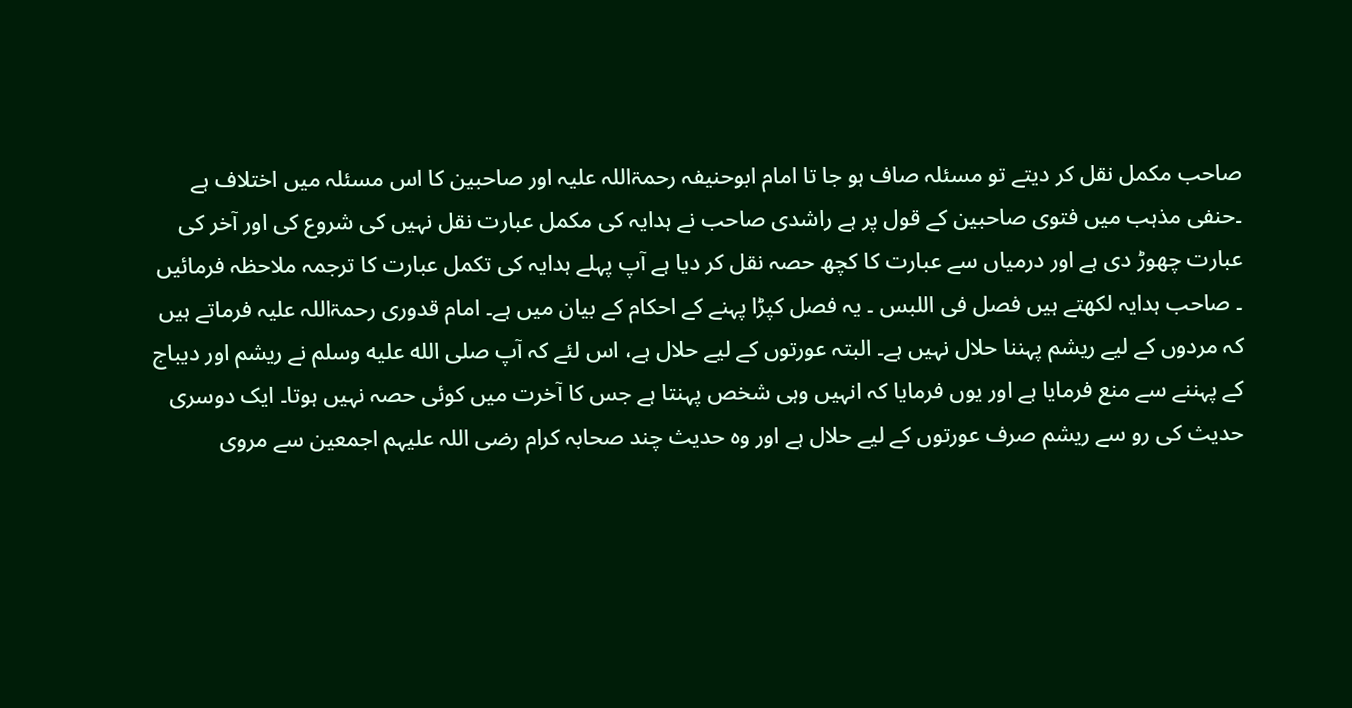صاحب مکمل نقل کر دیتے تو مسئلہ صاف ہو جا تا امام ابوحنیفہ رحمۃاللہ علیہ اور صاحبین کا اس مسئلہ میں اختلاف ہے ۔حنفی مذہب میں فتوی صاحبین کے قول پر ہے راشدی صاحب نے ہدایہ کی مکمل عبارت نقل نہیں کی شروع کی اور آخر کی عبارت چھوڑ دی ہے اور درمیاں سے عبارت کا کچھ حصہ نقل کر دیا ہے آپ پہلے ہدایہ کی تکمل عبارت کا ترجمہ ملاحظہ فرمائیں ۔ صاحب ہدایہ لکھتے ہیں فصل فی اللبس ۔ یہ فصل کپڑا پہنے کے احکام کے بیان میں ہے۔ امام قدوری رحمۃاللہ علیہ فرماتے ہیں کہ مردوں کے لیے ریشم پہننا حلال نہیں ہے۔ البتہ عورتوں کے لیے حلال ہے، اس لئے کہ آپ صلى الله عليه وسلم نے ریشم اور دیباج کے پہننے سے منع فرمایا ہے اور یوں فرمایا کہ انہیں وہی شخص پہنتا ہے جس کا آخرت میں کوئی حصہ نہیں ہوتا۔ ایک دوسری حدیث کی رو سے ریشم صرف عورتوں کے لیے حلال ہے اور وہ حدیث چند صحابہ کرام رضی اللہ علیہم اجمعین سے مروی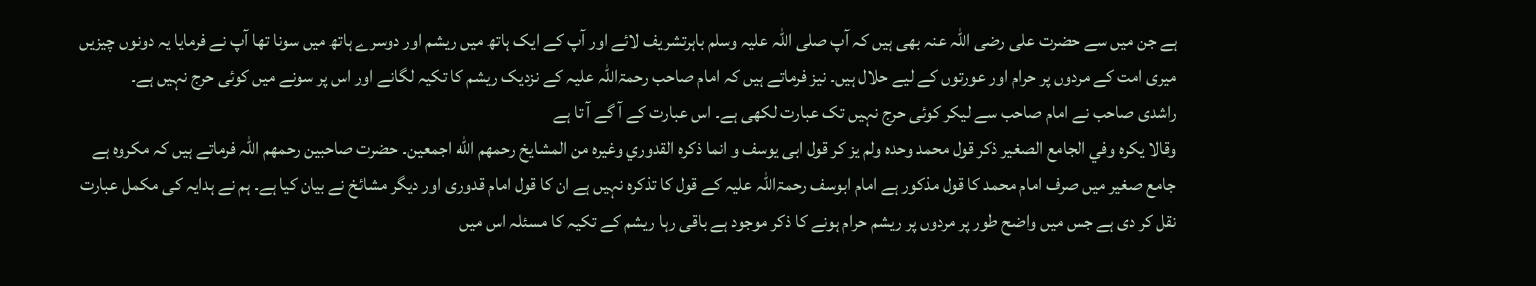ہے جن میں سے حضرت علی رضی اللہ عنہ بھی ہیں کہ آپ صلی اللہ علیہ وسلم باہرتشریف لائے اور آپ کے ایک ہاتھ میں ریشم اور دوسرے ہاتھ میں سونا تھا آپ نے فرمایا یہ دونوں چیزیں میری امت کے مردوں پر حرام اور عورتوں کے لیے حلال ہیں۔ نیز فرماتے ہیں کہ امام صاحب رحمۃاللہ علیہ کے نزدیک ریشم کا تکیہ لگانے اور اس پر سونے میں کوئی حرج نہیں ہے۔
راشدی صاحب نے امام صاحب سے لیکر کوئی حرج نہیں تک عبارت لکھی ہے۔ اس عبارت کے آ گے آ تا ہے
وقالا يكره وفي الجامع الصغير ذكر قول محمد وحده ولم یز کر قول ابی يوسف و انما ذكره القدوري وغيره من المشايخ رحمهم الله اجمعین۔ حضرت صاحبین رحمهم اللہ فرماتے ہیں کہ مکروہ ہے جامع صغیر میں صرف امام محمد کا قول مذکور ہے امام ابوسف رحمۃاللہ علیہ کے قول کا تذکرہ نہیں ہے ان کا قول امام قدوری اور دیگر مشائخ نے بیان کیا ہے۔ ہم نے ہدایہ کی مکمل عبارت نقل کر دی ہے جس میں واضح طور پر مردوں پر ریشم حرام ہونے کا ذکر موجود ہے باقی رہا ریشم کے تکیہ کا مسئلہ اس میں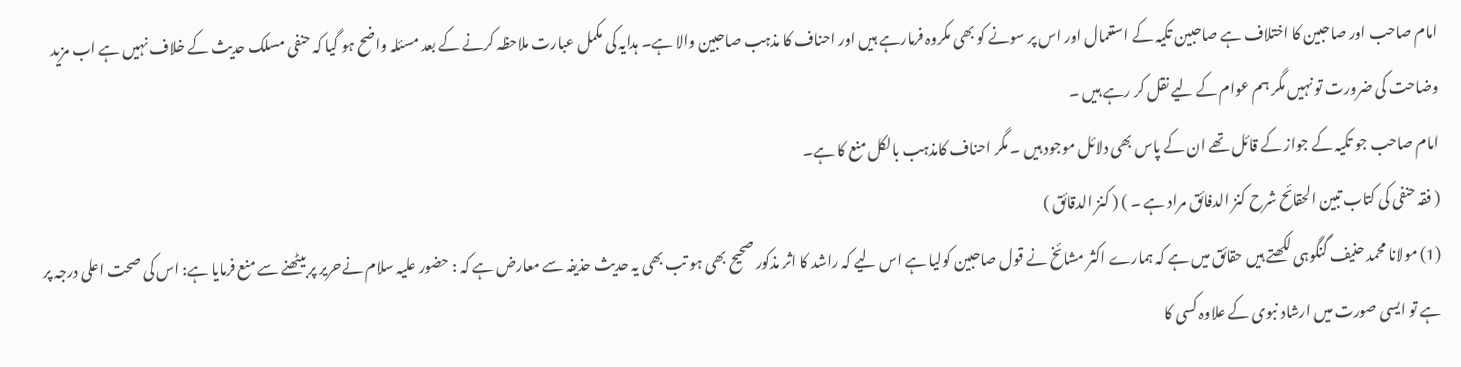امام صاحب اور صاحبین کا اختلاف ہے صاحبین تکیہ کے استعمال اور اس پر سونے کو بھی مکروہ فرمارہے ہیں اور احناف کا مذہب صاحبین والا ہے۔ ہدایہ کی مکمل عبارت ملاحظہ کرنے کے بعد مسئلہ واضح ہو گیا کہ حنفی مسلک حدیث کے خلاف نہیں ہے اب مزید وضاحت کی ضرورت تو نہیں مگر ہم عوام کے لیے نقل کر رہے ہیں ۔
امام صاحب جو تکیہ کے جواز کے قائل تھے ان کے پاس بھی دلائل موجود ہیں ۔ مگر احناف کامذہب بالکل منع کا ہے۔
( فقہ حنفی کی کتاب تبین الحقائح شرح کنز الدفائق مراد ہے ۔ ) ( کنز الدقائق )
(1) مولانا محمد حنیف گنگوہی لکھتے ہیں حقائق میں ہے کہ ہمارے اکثر مشائخ نے قول صاحبین کولیا ہے اس لیے کہ راشد کا اثر مذکور صحیح بھی ہو تب بھی یہ حدیث حذیفہ سے معارض ہے کہ : حضور علیہ سلام نےحریر پر بیٹھنے سے منع فرمایا ہے: اس کی صحت اعلی درجہ پر ہے تو ایسی صورت میں ارشاد نبوی کے علاوہ کسی کا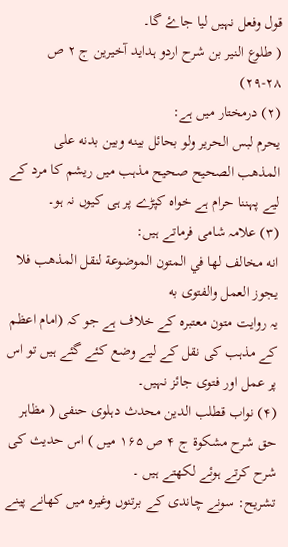قول وفعل نہیں لیا جاۓ گا۔
( طلوع النير بن شرح اردو ہداید آخیرین ج ۲ ص ۲۸-۲۹)
(۲) درمختار میں ہے:
يحرم لبس الحرير ولو بحائل بينه وبين بدنه على المذهب الصحیح صحیح مذہب میں ریشم کا مرد کے لیے پہننا حرام ہے خواہ کپڑے پر ہی کیوں نہ ہو۔
(۳) علامہ شامی فرماتے ہیں:
انه مخالف لها في المتون الموضوعة لنقل المذهب فلا يجوز العمل والفتوى به
یہ روایت متون معتبرہ کے خلاف ہے جو کہ (امام اعظم کے مذہب کی نقل کے لیے وضع کئے گئے ہیں تو اس پر عمل اور فتوی جائز نہیں۔
(۴) نواب قطلب الدین محدث دہلوی حنفی ( مظاہر حق شرح مشکوۃ ج ۴ ص ۱۶۵ میں ) اس حدیث کی شرح کرتے ہوئے لکھتے ہیں ۔
تشریح: سونے چاندی کے برتنوں وغیرہ میں کھانے پینے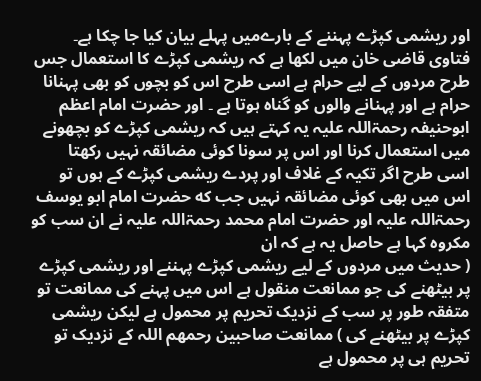اور ریشمی کپڑے پہننے کے بارےمیں پہلے بیان کیا جا چکا ہے۔ فتاوی قاضی خان میں لکھا ہے کہ ریشمی کپڑے کا استعمال جس طرح مردوں کے لیے حرام ہے اسی طرح اس کو بچوں کو بھی پہنانا حرام ہے اور پہنانے والوں کو گناہ ہوتا ہے ۔ اور حضرت امام اعظم ابوحنیفہ رحمۃاللہ علیہ یہ کہتے ہیں کہ ریشمی کپڑے کو بچھونے میں استعمال کرنا اور اس پر سونا کوئی مضائقہ نہیں رکھتا
اسی طرح اگر تکیہ کے غلاف اور پردے ریشمی کپڑے کے ہوں تو اس میں بھی کوئی مضائقہ نہیں جب که حضرت امام ابو یوسف رحمۃاللہ علیہ اور حضرت امام محمد رحمۃاللہ علیہ نے ان سب کو مکروہ کہا ہے حاصل یہ ہے کہ ان
( حدیث میں مردوں کے لیے ریشمی کپڑے پہننے اور ریشمی کپڑے پر بیٹھنے کی جو ممانعت منقول ہے اس میں پہنے کی ممانعت تو متفقہ طور پر سب کے نزدیک تحریم پر محمول ہے لیکن ریشمی کپڑے پر بیٹھنے کی ) ممانعت صاحبین رحمهم اللہ کے نزدیک تو تحریم ہی پر محمول ہے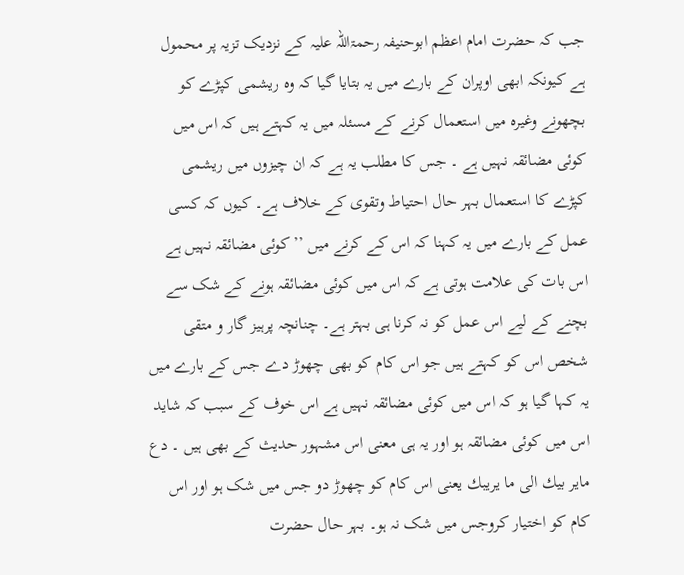جب کہ حضرت امام اعظم ابوحنیفہ رحمۃاللہ علیہ کے نزدیک تزیہ پر محمول ہے کیونکہ ابھی اوپران کے بارے میں یہ بتایا گیا کہ وہ ریشمی کپڑے کو بچھونے وغیرہ میں استعمال کرنے کے مسئلہ میں یہ کہتے ہیں کہ اس میں کوئی مضائقہ نہیں ہے ۔ جس کا مطلب یہ ہے کہ ان چیزوں میں ریشمی کپڑے کا استعمال بہر حال احتیاط وتقوی کے خلاف ہے۔ کیوں کہ کسی عمل کے بارے میں یہ کہنا کہ اس کے کرنے میں ’’ کوئی مضائقہ نہیں ہے اس بات کی علامت ہوتی ہے کہ اس میں کوئی مضائقہ ہونے کے شک سے بچنے کے لیے اس عمل کو نہ کرنا ہی بہتر ہے۔ چنانچہ پرہیز گار و متقی شخص اس کو کہتے ہیں جو اس کام کو بھی چھوڑ دے جس کے بارے میں یہ کہا گیا ہو کہ اس میں کوئی مضائقہ نہیں ہے اس خوف کے سبب کہ شاید اس میں کوئی مضائقہ ہو اور یہ ہی معنی اس مشہور حدیث کے بھی ہیں ۔ دع ماير بيك الى ما يريبك يعنی اس کام کو چھوڑ دو جس میں شک ہو اور اس کام کو اختیار کروجس میں شک نہ ہو۔ بہر حال حضرت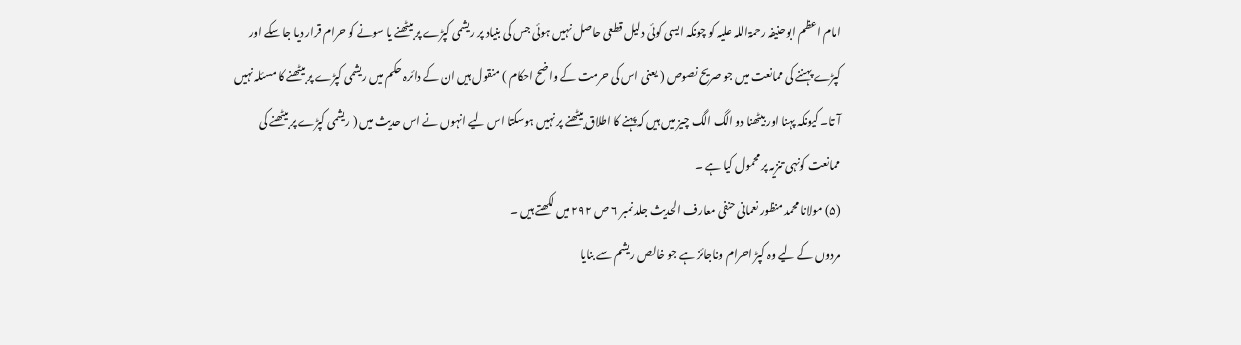امام اعظم ابوحنیفہ رحمۃاللہ علیہ کو چونکہ ایسی کوئی دلیل قطعی حاصل نہیں ہوئی جس کی بنیاد پر ریشمی کپڑے پر بیٹھنے یا سونے کو حرام قرار دیا جا سکے اور کپڑے پہننے کی ممانعت میں جو صریح نصوص ( یعنی اس کی حرمت کے واضح احکام ) منقول ہیں ان کے دائرہ حکم میں ریشمی کپڑے پر بیٹھنے کا مسئلہ نہیں آ تا۔ کیونکہ پہنا اور بیٹھنا دو الگ الگ چیز میں ہیں کہ پہنے کا اطلاق بیٹھنے پر نہیں ہوسکتا اس لیے انہوں نے اس حدیث میں ( ریشمی کپڑے پر بیٹھنے کی ممانعت کونہی تنزیہ پر محمول کیا ہے ۔
(۵) مولانا محمد منظور نعمانی حنفی معارف الحدیث جلد نمبر ۶ ص ۲۹۲ میں لکھتے ہیں ۔
مردوں کے لیے وہ کپڑ احرام وناجائز ہے جو خالص ریشم سے بنایا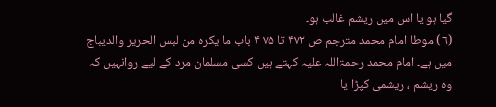گیا ہو یا اس میں ریشم غالب ہو۔
(٦) موطا امام محمد مترجم ص ۴۷۲ تا ۷۵ ۴ باب ما يكره من لبس الحرير والدیباج میں ہے۔ امام محمد رحمۃاللہ علیہ کہتے ہیں کسی مسلمان مرد کے لیے روانہیں کہ وہ ریشم ، ریشمی کپڑا یا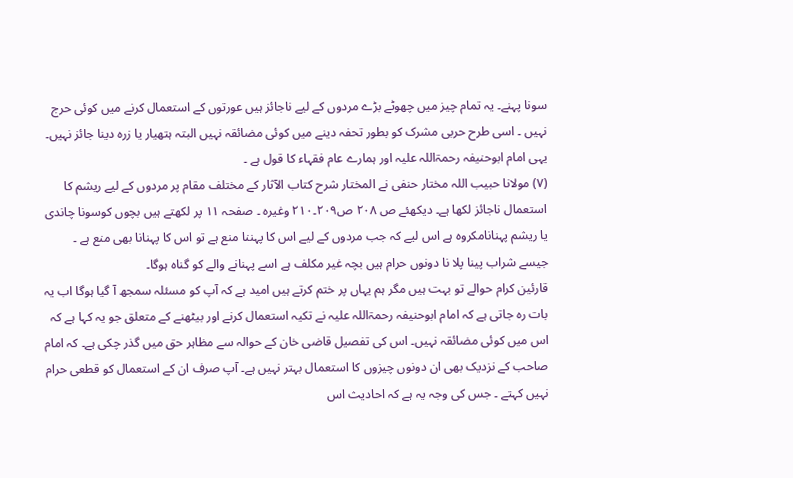سونا پہنے۔ یہ تمام چیز میں چھوٹے بڑے مردوں کے لیے ناجائز ہیں عورتوں کے استعمال کرنے میں کوئی حرج نہیں ۔ اسی طرح حربی مشرک کو بطور تحفہ دینے میں کوئی مضائقہ نہیں البتہ ہتھیار یا زرہ دینا جائز نہیں۔ یہی امام ابوحنیفہ رحمۃاللہ علیہ اور ہمارے عام فقہاء کا قول ہے ۔
(۷) مولانا حبیب اللہ مختار حنفی نے المختار شرح کتاب الآثار کے مختلف مقام پر مردوں کے لیے ریشم کا استعمال ناجائز لکھا ہے۔ دیکھئے ص ۲۰۸ ص۲۰۹۔۲۱۰ وغیرہ ۔ صفحہ ۱۱ پر لکھتے ہیں بچوں کوسونا چاندی یا ریشم پہنانامکروہ ہے اس لیے کہ جب مردوں کے لیے اس کا پہننا منع ہے تو اس کا پہنانا بھی منع ہے ۔ جیسے شراب پینا پلا نا دونوں حرام ہیں بچہ غیر مکلف ہے اسے پہنانے والے کو گناہ ہوگا۔
قارئین کرام حوالے تو بہت ہیں مگر ہم یہاں پر ختم کرتے ہیں امید ہے کہ آپ کو مسئلہ سمجھ آ گیا ہوگا اب یہ بات رہ جاتی ہے کہ امام ابوحنیفہ رحمۃاللہ علیہ نے تکیہ استعمال کرنے اور بیٹھنے کے متعلق جو یہ کہا ہے کہ اس میں کوئی مضائقہ نہیں۔ اس کی تفصیل قاضی خان کے حوالہ سے مظاہر حق میں گذر چکی ہے۔ کہ امام صاحب کے نزدیک بھی ان دونوں چیزوں کا استعمال بہتر نہیں ہے۔ آپ صرف ان کے استعمال کو قطعی حرام نہیں کہتے ۔ جس کی وجہ یہ ہے کہ احادیث اس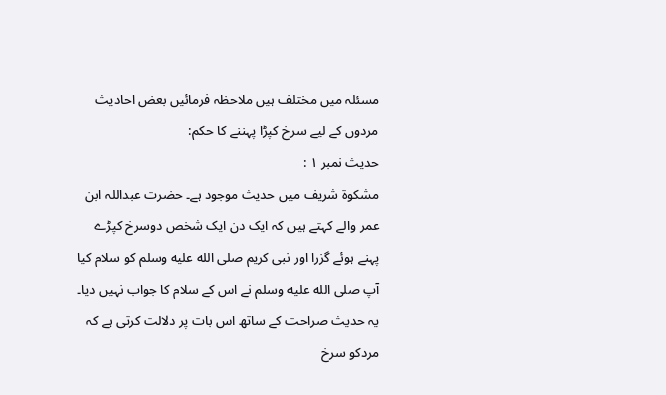مسئلہ میں مختلف ہیں ملاحظہ فرمائیں بعض احادیث
مردوں کے لیے سرخ کپڑا پہننے کا حکم:
حدیث نمبر ١ :
مشکوۃ شریف میں حدیث موجود ہے۔ حضرت عبداللہ ابن عمر والے کہتے ہیں کہ ایک دن ایک شخص دوسرخ کپڑے پہنے ہوئے گزرا اور نبی کریم صلى الله عليه وسلم کو سلام کیا آپ صلى الله عليه وسلم نے اس کے سلام کا جواب نہیں دیا۔ یہ حدیث صراحت کے ساتھ اس بات پر دلالت کرتی ہے کہ مردکو سرخ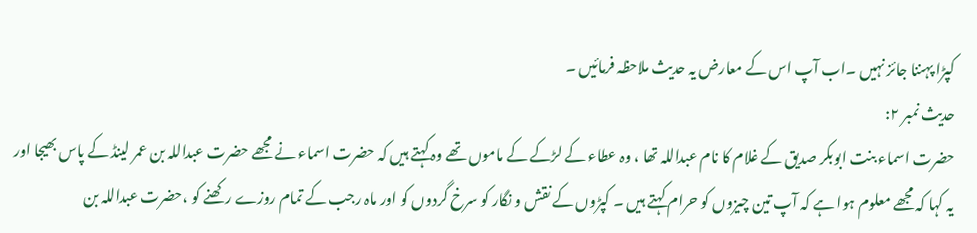کپڑا پہننا جائز نہیں ۔اب آپ اس کے معارض یہ حدیث ملاحظہ فرمائیں ۔
حدیث نمبر ۲:
حضرت اسماء بنت ابوبکر صدیق کے غلام کا نام عبداللہ تھا ، وہ عطاء کے لڑکے کے ماموں تھے وہ کہتے ہیں کہ حضرت اسماء نے مجھے حضرت عبداللہ بن عمر لینڈ کے پاس بھیجا اور یہ کہا کہ مجھے معلوم ہوا ہے کہ آپ تین چیزوں کو حرام کہتے ہیں ۔ کپڑوں کے نقش و نگار کو سرخ گردوں کو اور ماہ رجب کے تمام روزے رکھنے کو ،حضرت عبداللہ بن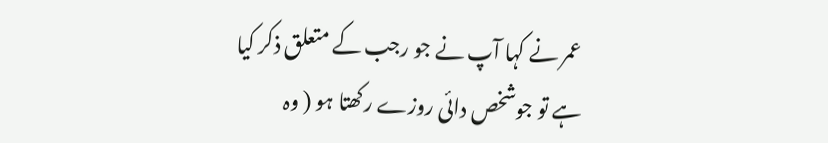عمر نے کہا آپ نے جو رجب کے متعلق ذکر کیا ہے تو جوشخص دائی روزے رکھتا ہو ( وہ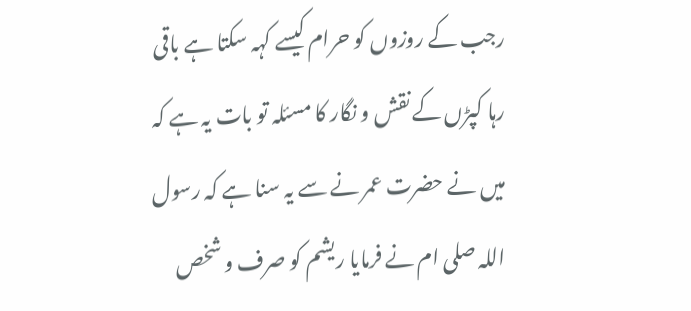رجب کے روزوں کو حرام کیسے کہہ سکتا ہے باقی رہا کپڑں کے نقش و نگار کا مسئلہ تو بات یہ ہے کہ میں نے حضرت عمر نے سے یہ سنا ہے کہ رسول اللہ صلی ام نے فرمایا ریشم کو صرف و شخص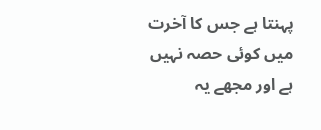پہنتا ہے جس کا آخرت میں کوئی حصہ نہیں ہے اور مجھے یہ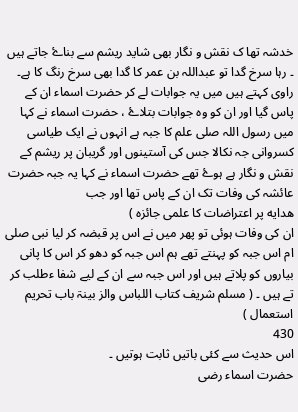خدشہ تھا ک نقش و نگار بھی شاید ریشم سے بناۓ جاتے ہیں ۔ رہا سرخ گدا تو عبداللہ بن عمر کا گدا بھی سرخ رنگ کا ہے۔ راوی کہتے ہیں میں یہ جوابات لے کر حضرت اسماء ان کے پاس گیا اور ان کو وہ جوابات بتلاۓ ، حضرت اسماء نے کہا میں رسول اللہ صلی علم کا جبہ ہے انہوں نے ایک طیاسی کسروانی جہ نکالا جس کی آستینوں اور گریبان پر ریشم کے نقش و نگار ہے ہوۓ تھے حضرت اسماء نے کہا یہ جبہ حضرت عائشہ کی وفات تک ان کے پاس تھا اور جب
هدایه پر اعتراضات کا علمی جائزہ )
ان کی وفات ہوئی تو پھر میں نے اس پر قبضہ کر لیا نبی صلی ام اس جبہ کو پہنتے تھے ہم اس جبہ کو دھو کر اس کا پانی بیاروں کو پلاتے ہیں اور اس جبہ سے ان کے لیے شفا ءطلب کر تے ہیں ۔ ( مسلم شریف کتاب اللباس والز بینۃ باب تحریم استعمال )
430
اس حدیث سے کئی باتیں ثابت ہوتیں ۔
حضرت اسماء رضی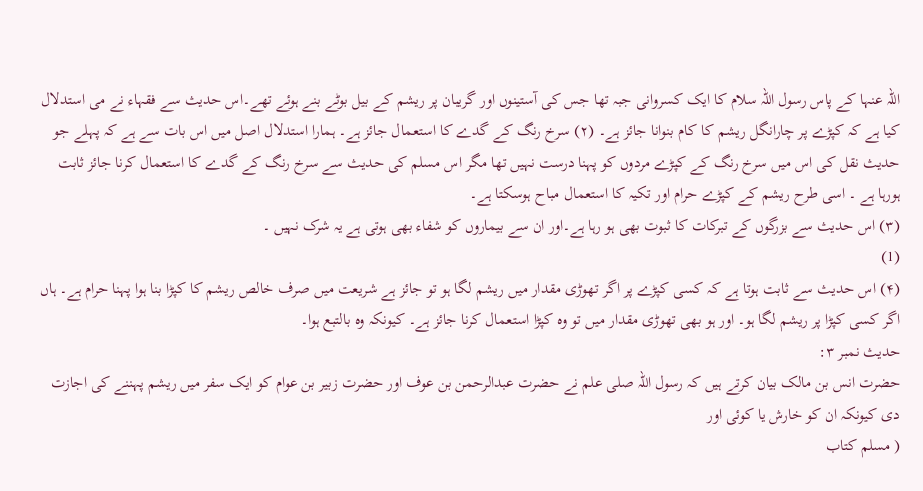اللہ عنہا کے پاس رسول اللہ سلام کا ایک کسروانی جبہ تھا جس کی آستینوں اور گریبان پر ریشم کے بیل بوٹے بنے ہوئے تھے۔اس حدیث سے فقہاء نے می استدلال کیا ہے کہ کپڑے پر چارانگل ریشم کا کام بنوانا جائز ہے۔ (۲) سرخ رنگ کے گدے کا استعمال جائز ہے۔ ہمارا استدلال اصل میں اس بات سے ہے کہ پہلے جو حدیث نقل کی اس میں سرخ رنگ کے کپڑے مردوں کو پہنا درست نہیں تھا مگر اس مسلم کی حدیث سے سرخ رنگ کے گدے کا استعمال کرنا جائز ثابت ہورہا ہے ۔ اسی طرح ریشم کے کپڑے حرام اور تکیہ کا استعمال مباح ہوسکتا ہے۔
(۳) اس حدیث سے بزرگوں کے تبرکات کا ثبوت بھی ہو رہا ہے۔اور ان سے بیماروں کو شفاء بھی ہوتی ہے یہ شرک نہیں ۔
(1)
(۴) اس حدیث سے ثابت ہوتا ہے کہ کسی کپڑے پر اگر تھوڑی مقدار میں ریشم لگا ہو تو جائز ہے شریعت میں صرف خالص ریشم کا کپڑا بنا ہوا پہنا حرام ہے۔ ہاں اگر کسی کپڑا پر ریشم لگا ہو۔ اور ہو بھی تھوڑی مقدار میں تو وہ کپڑا استعمال کرنا جائز ہے۔ کیونکہ وہ بالتبع ہوا۔
حدیث نمبر ۳:
حضرت انس بن مالک بیان کرتے ہیں کہ رسول اللہ صلی علم نے حضرت عبدالرحمن بن عوف اور حضرت زبیر بن عوام کو ایک سفر میں ریشم پہننے کی اجازت دی کیونکہ ان کو خارش یا کوئی اور
( مسلم کتاب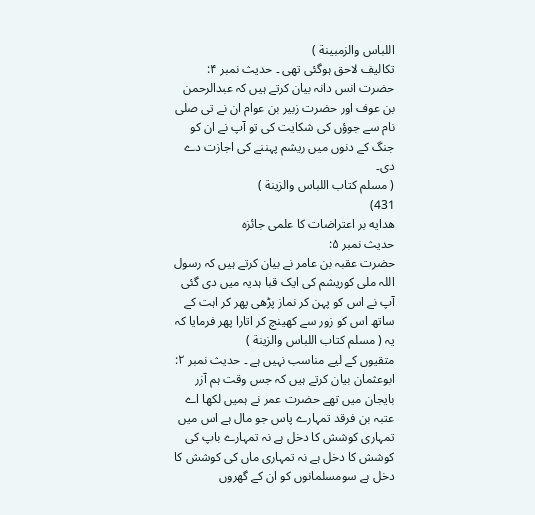اللباس والزمبينة )
تکالیف لاحق ہوگئی تھی ۔ حدیث نمبر ۴:
حضرت انس دانہ بیان کرتے ہیں کہ عبدالرحمن بن عوف اور حضرت زبیر بن عوام ان نے تی صلی نام سے جوؤں کی شکایت کی تو آپ نے ان کو جنگ کے دنوں میں ریشم پہننے کی اجازت دے دی۔
( مسلم کتاب اللباس والزينة )
431)
هدایه بر اعتراضات کا علمی جائزہ
حدیث نمبر ۵:
حضرت عقبہ بن عامر نے بیان کرتے ہیں کہ رسول اللہ ملی کوریشم کی ایک قبا ہدیہ میں دی گئی آپ نے اس کو پہن کر نماز پڑھی پھر کر اہت کے ساتھ اس کو زور سے کھینچ کر اتارا پھر فرمایا کہ یہ ( مسلم کتاب اللباس والزينة )
متقیوں کے لیے مناسب نہیں ہے ۔ حدیث نمبر ۲:
ابوعثمان بیان کرتے ہیں کہ جس وقت ہم آزر بایجان میں تھے حضرت عمر نے ہمیں لکھا اے عتبہ بن فرقد تمہارے پاس جو مال ہے اس میں تمہاری کوشش کا دخل ہے نہ تمہارے باپ کی کوشش کا دخل ہے نہ تمہاری ماں کی کوشش کا دخل ہے سومسلمانوں کو ان کے گھروں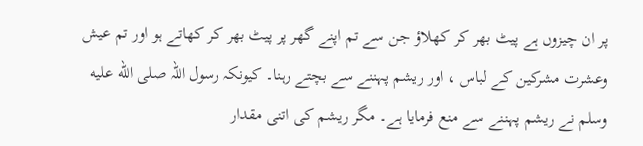پر ان چیزوں ہے پیٹ بھر کر کھلاؤ جن سے تم اپنے گھر پر پیٹ بھر کر کھاتے ہو اور تم عیش وعشرت مشرکین کے لباس ، اور ریشم پہننے سے بچتے رہنا۔ کیونکہ رسول اللہ صلى الله عليه وسلم نے ریشم پہننے سے منع فرمایا ہے۔ مگر ریشم کی اتنی مقدار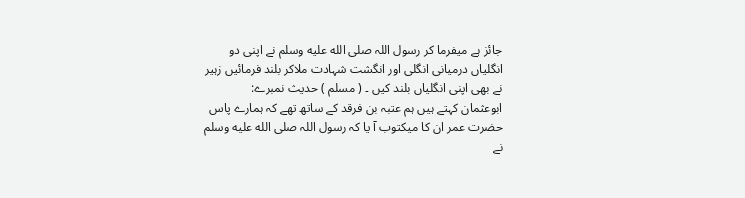جائز ہے میفرما کر رسول اللہ صلى الله عليه وسلم نے اپنی دو انگلیاں درمیانی انگلی اور انگشت شہادت ملاکر بلند فرمائیں زہیر نے بھی اپنی انگلیاں بلند کیں ۔ ( مسلم ) حدیث نمبرے:
ابوعثمان کہتے ہیں ہم عتبہ بن فرقد کے ساتھ تھے کہ ہمارے پاس حضرت عمر ان کا میکتوب آ یا کہ رسول اللہ صلى الله عليه وسلم نے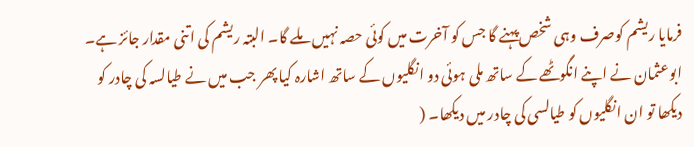فرمایا ریشم کوصرف وہی شخص پہنے گا جس کو آخرت میں کوئی حصہ نہیں ملے گا۔ البتہ ریشم کی اتنی مقدار جائز ہے۔
ابوعثمان نے اپنے انگوٹھے کے ساتھ ملی ہوئی دو انگلیوں کے ساتھ اشارہ کیا پھر جب میں نے طیالسہ کی چادر کو دیکھا تو ان انگلیوں کو طیالسی کی چادر میں دیکھا۔ (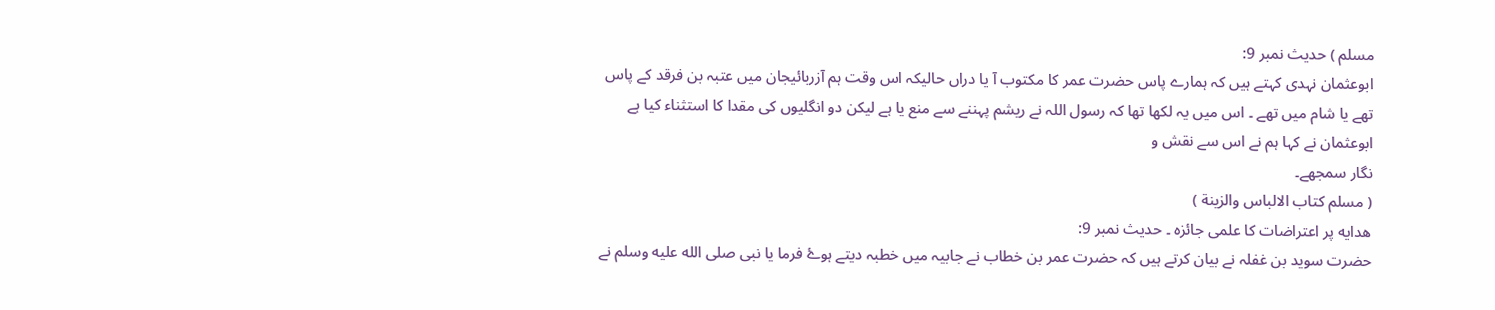مسلم ) حدیث نمبر 9:
ابوعثمان نہدی کہتے ہیں کہ ہمارے پاس حضرت عمر کا مکتوب آ یا دراں حالیکہ اس وقت ہم آزربائیجان میں عتبہ بن فرقد کے پاس تھے یا شام میں تھے ۔ اس میں یہ لکھا تھا کہ رسول اللہ نے ریشم پہننے سے منع یا ہے لیکن دو انگلیوں کی مقدا کا استثناء کیا ہے ابوعثمان نے کہا ہم نے اس سے نقش و
نگار سمجھے۔
( مسلم کتاب الالباس والزينة )
هدایه پر اعتراضات کا علمی جائزہ ۔ حدیث نمبر 9:
حضرت سوید بن غفلہ نے بیان کرتے ہیں کہ حضرت عمر بن خطاب نے جابیہ میں خطبہ دیتے ہوۓ فرما یا نبی صلى الله عليه وسلم نے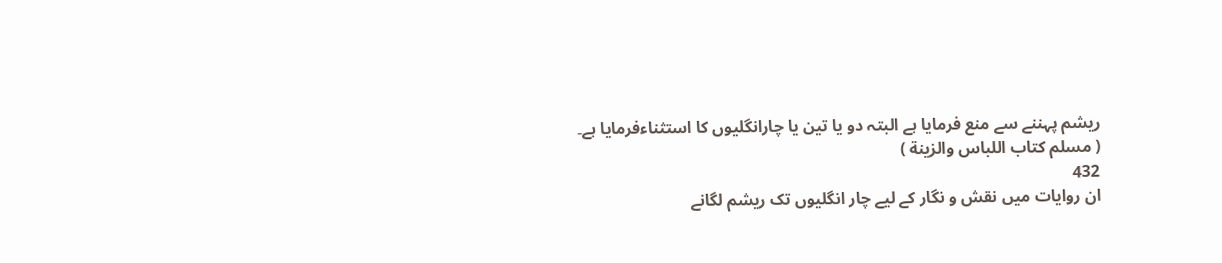ریشم پہننے سے منع فرمایا ہے البتہ دو یا تین یا چارانگلیوں کا استثناءفرمایا ہے۔
( مسلم کتاب اللباس والزينة )
432
ان روایات میں نقش و نگار کے لیے چار انگلیوں تک ریشم لگانے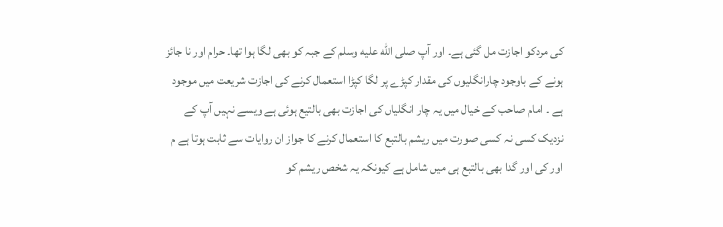کی مردکو اجازت مل گئی ہے۔ اور آپ صلى الله عليه وسلم کے جبہ کو بھی لگا ہوا تھا۔ حرام اور نا جائز ہونے کے باوجود چارانگلیوں کی مقدار کپڑے پر لگا کپڑا استعمال کرنے کی اجازت شریعت میں موجود ہے ۔ امام صاحب کے خیال میں یہ چار انگلیاں کی اجازت بھی بالتیع ہوئی ہے ویسے نہیں آپ کے نزدیک کسی نہ کسی صورت میں ریشم بالتبع کا استعمال کرنے کا جواز ان روایات سے ثابت ہوتا ہے م اور کی اور گدا بھی بالتبع ہی میں شامل ہے کیونکہ یہ شخص ریشم کو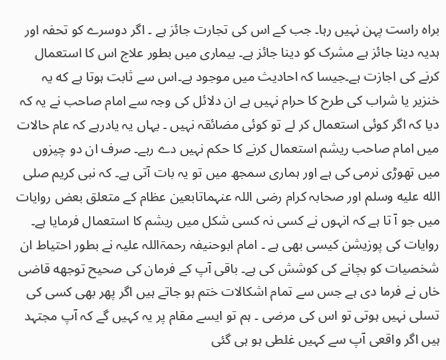براہ راست پہن نہیں رہا۔ جب کے اس کی تجارت جائز ہے ۔ اگر دوسرے کو تحفہ اور ہدیہ دینا جائز ہے مشرک کو دینا جائز ہے۔ بیماری میں بطور علاج اس کا استعمال کرنے کی اجازت ہے۔جیسا کہ احادیث میں موجود ہے۔اس سے ثابت ہوتا ہے که یہ خنزیر یا شراب کی طرح کا حرام نہیں ہے ان دلائل کی وجہ سے امام صاحب نے یہ کہ دیا کہ اگر کوئی استعمال کر لے تو کوئی مضائقہ نہیں ۔ یہاں یہ یادرہے کہ عام حالات میں امام صاحب ریشم استعمال کرنے کا حکم نہیں دے رہے۔ صرف ان دو چیزوں میں تھوڑی نرمی کی ہے اور ہماری سمجھ میں تو یہ بات آتی ہے۔ کہ نبی کریم صلى الله عليه وسلم اور صحابہ کرام رضی اللہ عنہماتابعین عظام کے متعلق بعض روایات میں جو آ تا ہے کہ انہوں نے کسی نہ کسی شکل میں ریشم کا استعمال فرمایا ہے۔ روایات کی پوزیشن کیسی بھی ہے ۔ امام ابوحنیفہ رحمۃاللہ علیہ نے بطور احتیاط ان شخصیات کو بچانے کی کوشش کی ہے۔ باقی آپ کے فرمان کی صحیح توجهه قاضی خاں نے فرما دی ہے جس سے تمام اشکالات ختم ہو جاتے ہیں اگر پھر بھی کسی کی تسلی نہیں ہوتی تو اس کی مرضی ۔ ہم تو ایسے مقام پر یہ کہیں گے کہ آپ مجتہد ہیں اگر واقعی آپ سے کہیں غلطی ہو ہی گئی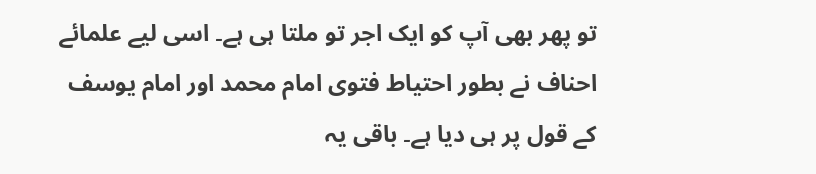تو پھر بھی آپ کو ایک اجر تو ملتا ہی ہے۔ اسی لیے علمائے احناف نے بطور احتیاط فتوی امام محمد اور امام یوسف کے قول پر ہی دیا ہے۔ باقی یہ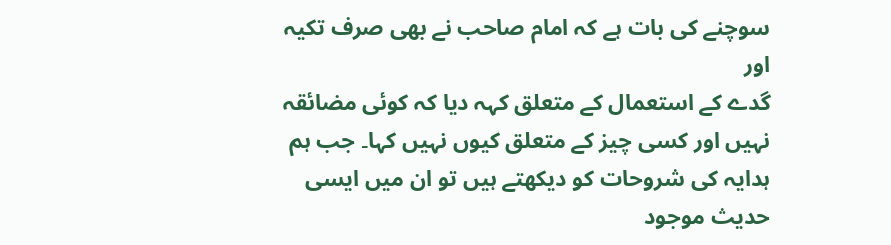سوچنے کی بات ہے کہ امام صاحب نے بھی صرف تکیہ اور
گدے کے استعمال کے متعلق کہہ دیا کہ کوئی مضائقہ نہیں اور کسی چیز کے متعلق کیوں نہیں کہا۔ جب ہم ہدایہ کی شروحات کو دیکھتے ہیں تو ان میں ایسی حدیث موجود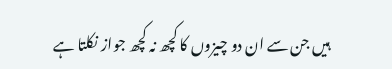ہیں جن سے ان دو چیزوں کا کچھ نہ کچھ جواز نکلتا ہے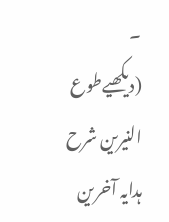۔
(دیکھیےطوع النیرین شرح ہدایہ آخرین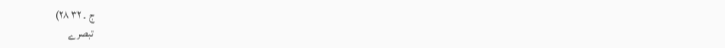ج ۔ ۳۲ ۲۸)
تبصرے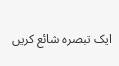ایک تبصرہ شائع کریں